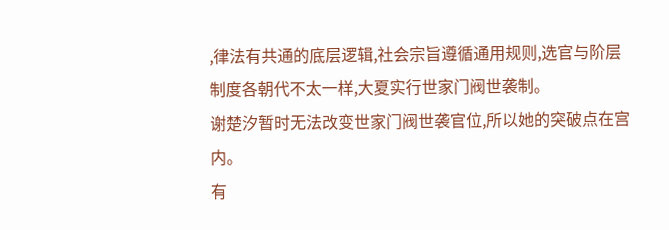,律法有共通的底层逻辑,社会宗旨遵循通用规则,选官与阶层制度各朝代不太一样,大夏实行世家门阀世袭制。
谢楚汐暂时无法改变世家门阀世袭官位,所以她的突破点在宫内。
有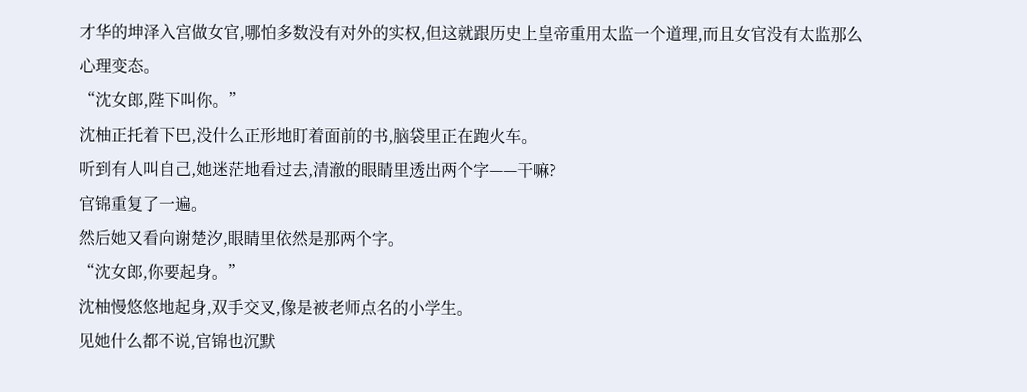才华的坤泽入宫做女官,哪怕多数没有对外的实权,但这就跟历史上皇帝重用太监一个道理,而且女官没有太监那么心理变态。
“沈女郎,陛下叫你。”
沈柚正托着下巴,没什么正形地盯着面前的书,脑袋里正在跑火车。
听到有人叫自己,她迷茫地看过去,清澈的眼睛里透出两个字——干嘛?
官锦重复了一遍。
然后她又看向谢楚汐,眼睛里依然是那两个字。
“沈女郎,你要起身。”
沈柚慢悠悠地起身,双手交叉,像是被老师点名的小学生。
见她什么都不说,官锦也沉默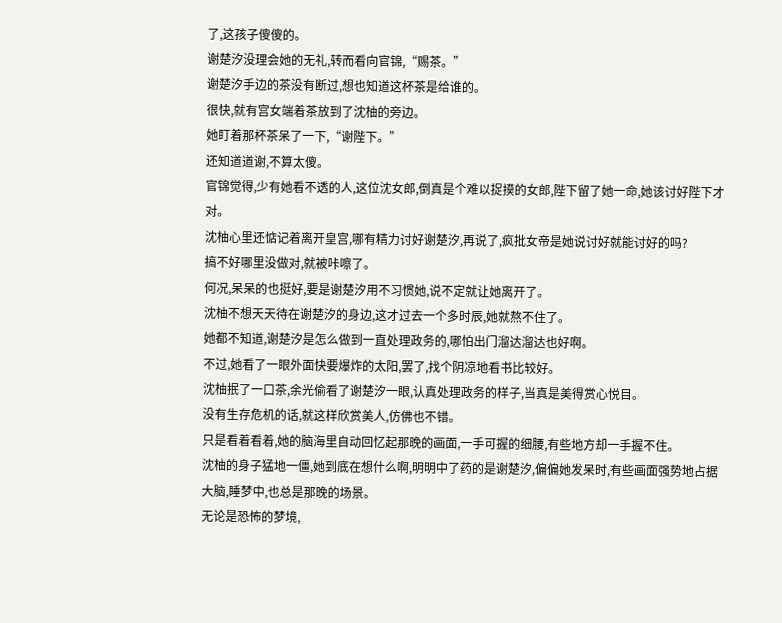了,这孩子傻傻的。
谢楚汐没理会她的无礼,转而看向官锦,“赐茶。”
谢楚汐手边的茶没有断过,想也知道这杯茶是给谁的。
很快,就有宫女端着茶放到了沈柚的旁边。
她盯着那杯茶呆了一下,“谢陛下。”
还知道道谢,不算太傻。
官锦觉得,少有她看不透的人,这位沈女郎,倒真是个难以捉摸的女郎,陛下留了她一命,她该讨好陛下才对。
沈柚心里还惦记着离开皇宫,哪有精力讨好谢楚汐,再说了,疯批女帝是她说讨好就能讨好的吗?
搞不好哪里没做对,就被咔嚓了。
何况,呆呆的也挺好,要是谢楚汐用不习惯她,说不定就让她离开了。
沈柚不想天天待在谢楚汐的身边,这才过去一个多时辰,她就熬不住了。
她都不知道,谢楚汐是怎么做到一直处理政务的,哪怕出门溜达溜达也好啊。
不过,她看了一眼外面快要爆炸的太阳,罢了,找个阴凉地看书比较好。
沈柚抿了一口茶,余光偷看了谢楚汐一眼,认真处理政务的样子,当真是美得赏心悦目。
没有生存危机的话,就这样欣赏美人,仿佛也不错。
只是看着看着,她的脑海里自动回忆起那晚的画面,一手可握的细腰,有些地方却一手握不住。
沈柚的身子猛地一僵,她到底在想什么啊,明明中了药的是谢楚汐,偏偏她发呆时,有些画面强势地占据大脑,睡梦中,也总是那晚的场景。
无论是恐怖的梦境,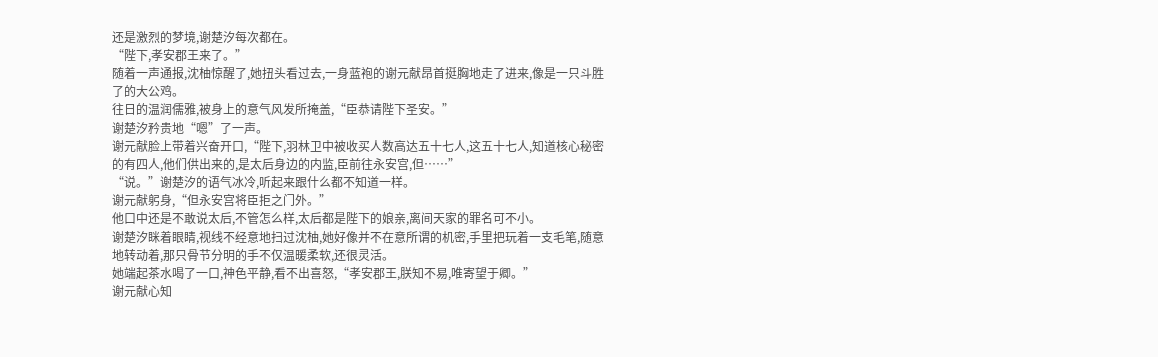还是激烈的梦境,谢楚汐每次都在。
“陛下,孝安郡王来了。”
随着一声通报,沈柚惊醒了,她扭头看过去,一身蓝袍的谢元献昂首挺胸地走了进来,像是一只斗胜了的大公鸡。
往日的温润儒雅,被身上的意气风发所掩盖,“臣恭请陛下圣安。”
谢楚汐矜贵地“嗯”了一声。
谢元献脸上带着兴奋开口,“陛下,羽林卫中被收买人数高达五十七人,这五十七人,知道核心秘密的有四人,他们供出来的,是太后身边的内监,臣前往永安宫,但……”
“说。”谢楚汐的语气冰冷,听起来跟什么都不知道一样。
谢元献躬身,“但永安宫将臣拒之门外。”
他口中还是不敢说太后,不管怎么样,太后都是陛下的娘亲,离间天家的罪名可不小。
谢楚汐眯着眼睛,视线不经意地扫过沈柚,她好像并不在意所谓的机密,手里把玩着一支毛笔,随意地转动着,那只骨节分明的手不仅温暖柔软,还很灵活。
她端起茶水喝了一口,神色平静,看不出喜怒,“孝安郡王,朕知不易,唯寄望于卿。”
谢元献心知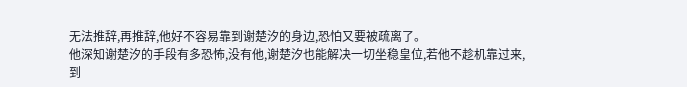无法推辞,再推辞,他好不容易靠到谢楚汐的身边,恐怕又要被疏离了。
他深知谢楚汐的手段有多恐怖,没有他,谢楚汐也能解决一切坐稳皇位,若他不趁机靠过来,到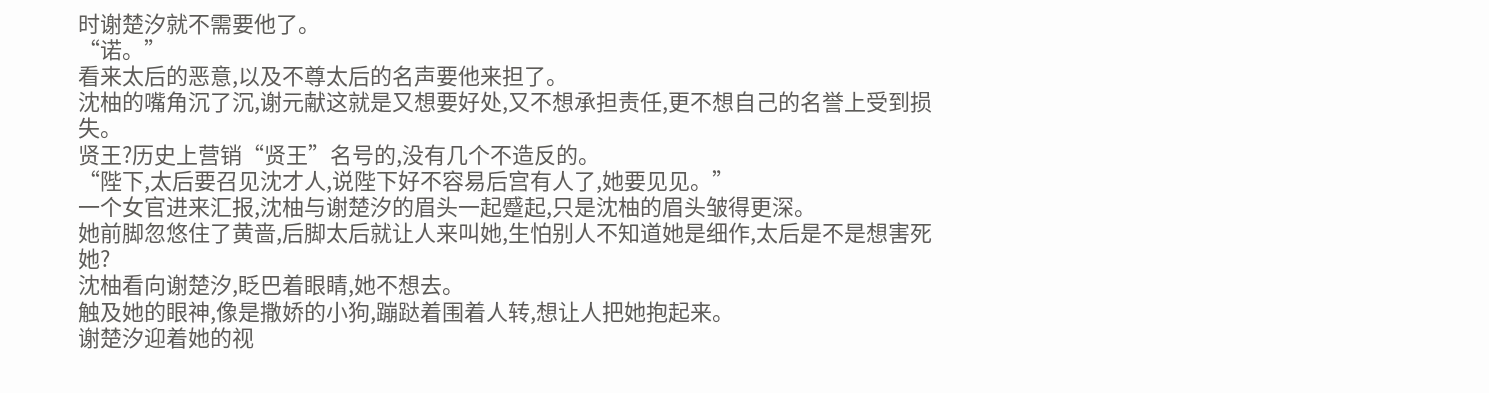时谢楚汐就不需要他了。
“诺。”
看来太后的恶意,以及不尊太后的名声要他来担了。
沈柚的嘴角沉了沉,谢元献这就是又想要好处,又不想承担责任,更不想自己的名誉上受到损失。
贤王?历史上营销“贤王”名号的,没有几个不造反的。
“陛下,太后要召见沈才人,说陛下好不容易后宫有人了,她要见见。”
一个女官进来汇报,沈柚与谢楚汐的眉头一起蹙起,只是沈柚的眉头皱得更深。
她前脚忽悠住了黄啬,后脚太后就让人来叫她,生怕别人不知道她是细作,太后是不是想害死她?
沈柚看向谢楚汐,眨巴着眼睛,她不想去。
触及她的眼神,像是撒娇的小狗,蹦跶着围着人转,想让人把她抱起来。
谢楚汐迎着她的视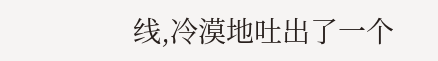线,冷漠地吐出了一个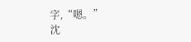字,“嗯。”
沈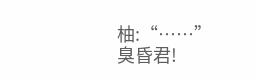柚:“……”臭昏君!